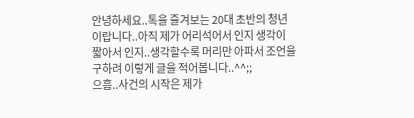안녕하세요..톡을 즐겨보는 20대 초반의 청년이랍니다..아직 제가 어리석어서 인지 생각이 짧아서 인지..생각할수록 머리만 아파서 조언을 구하려 이렇게 글을 적어봅니다..^^;;
으흠..사건의 시작은 제가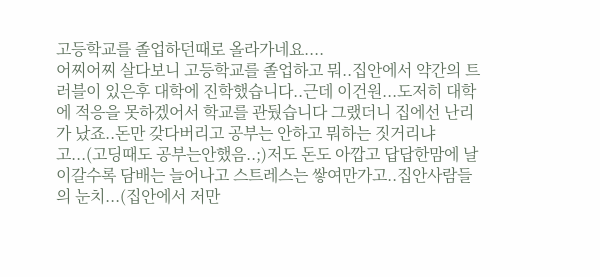고등학교를 졸업하던때로 올라가네요....
어찌어찌 살다보니 고등학교를 졸업하고 뭐..집안에서 약간의 트러블이 있은후 대학에 진학했습니다..근데 이건원...도저히 대학에 적응을 못하겠어서 학교를 관뒀습니다 그랬더니 집에선 난리가 났죠..돈만 갖다버리고 공부는 안하고 뭐하는 짓거리냐고...(고딩때도 공부는안했음..;)저도 돈도 아깝고 답답한맘에 날이갈수록 담배는 늘어나고 스트레스는 쌓여만가고..집안사람들의 눈치...(집안에서 저만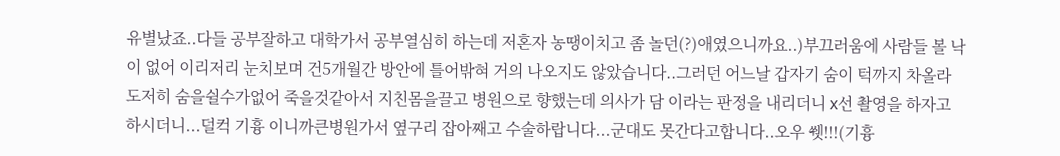유별났죠..다들 공부잘하고 대학가서 공부열심히 하는데 저혼자 농땡이치고 좀 놀던(?)애였으니까요..)부끄러움에 사람들 볼 낙이 없어 이리저리 눈치보며 건5개월간 방안에 틀어밖혀 거의 나오지도 않았습니다..그러던 어느날 갑자기 숨이 턱까지 차올라 도저히 숨을쉴수가없어 죽을것같아서 지친몸을끌고 병원으로 향했는데 의사가 담 이라는 판정을 내리더니 x선 촬영을 하자고 하시더니...덜컥 기흉 이니까큰병원가서 옆구리 잡아째고 수술하랍니다...군대도 못간다고합니다..오우 쒯!!!(기흉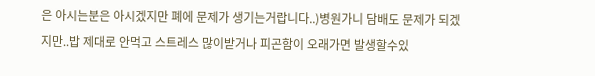은 아시는분은 아시겠지만 폐에 문제가 생기는거랍니다..)병원가니 담배도 문제가 되겠지만..밥 제대로 안먹고 스트레스 많이받거나 피곤함이 오래가면 발생할수있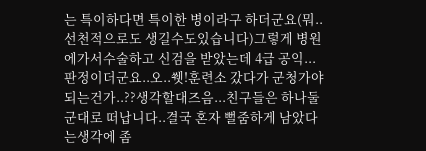는 특이하다면 특이한 병이라구 하더군요(뭐..선천적으로도 생길수도있습니다)그렇게 병원에가서수술하고 신검을 받았는데 4급 공익...판정이더군요..오..쒯!훈련소 갔다가 군청가야되는건가..??생각할대즈음...친구들은 하나둘 군대로 떠납니다..결국 혼자 뻘줌하게 남았다는생각에 좀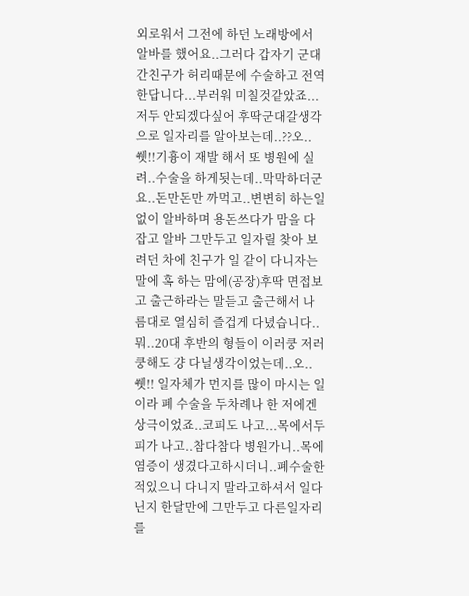외로워서 그전에 하던 노래방에서 알바를 했어요..그러다 갑자기 군대간친구가 허리때문에 수술하고 전역한답니다...부러워 미칠것같았죠...저두 안되겠다싶어 후딱군대갈생각으로 일자리를 알아보는데..??오..쒯!!기흉이 재발 해서 또 병원에 실려..수술을 하게됫는데..막막하더군요..돈만돈만 까먹고..변변히 하는일없이 알바하며 용돈쓰다가 맘을 다잡고 알바 그만두고 일자릴 찾아 보려던 차에 친구가 일 같이 다니자는말에 혹 하는 맘에(공장)후딱 면접보고 출근하라는 말듣고 출근해서 나름대로 열심히 즐겁게 다녔습니다..뭐..20대 후반의 형들이 이러쿵 저러쿵해도 걍 다닐생각이었는데..오..쒯!! 일자체가 먼지를 많이 마시는 일이라 폐 수술을 두차례나 한 저에겐 상극이었죠..코피도 나고...목에서두 피가 나고..참다참다 병원가니..목에 염증이 생겼다고하시더니..폐수술한적있으니 다니지 말라고하셔서 일다닌지 한달만에 그만두고 다른일자리를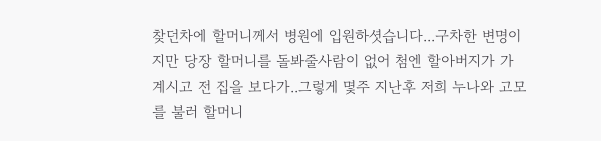찾던차에 할머니께서 병원에 입원하셧습니다...구차한 변명이지만 당장 할머니를 돌봐줄사람이 없어 첨엔 할아버지가 가 계시고 전 집을 보다가..그렇게 몇주 지난후 저희 누나와 고모를 불러 할머니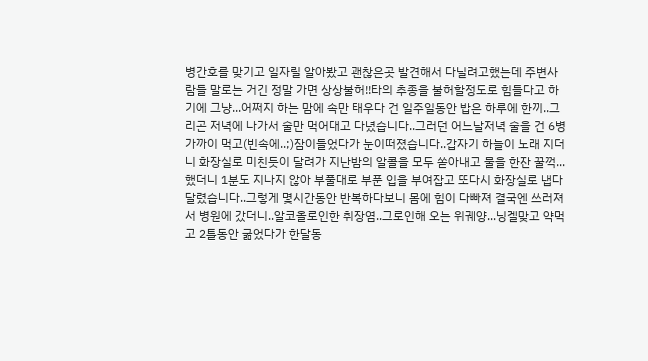병간호를 맞기고 일자릴 알아봤고 괜찮은곳 발견해서 다닐려고했는데 주변사람들 말로는 거긴 정말 가면 상상불허!!타의 추종을 불허할정도로 힘들다고 하기에 그냥...어쩌지 하는 맘에 속만 태우다 건 일주일동안 밥은 하루에 한끼..그리곤 저녁에 나가서 술만 먹어대고 다녔습니다..그러던 어느날저녁 술을 건 6병가까이 먹고(빈속에..;)잠이들었다가 눈이떠졌습니다..갑자기 하늘이 노래 지더니 화장실로 미친듯이 달려가 지난밤의 알콜을 모두 쏟아내고 물을 한잔 꿀꺽...했더니 1분도 지나지 않아 부풀대로 부푼 입을 부여잡고 또다시 화장실로 냅다 달렸습니다..그렇게 몇시간동안 반복하다보니 몸에 힘이 다빠져 결국엔 쓰러져서 병원에 갔더니..알코올로인한 취장염..그로인해 오는 위궤양...닝겔맞고 약먹고 2틀동안 굶었다가 한달동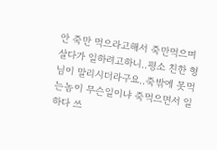안 죽만 먹으라고해서 죽만먹으며 살다가 일하려고하니..평소 친한 형님이 말리시더라구요..죽밖에 못먹는놈이 무슨일이냐 죽먹으면서 일하다 쓰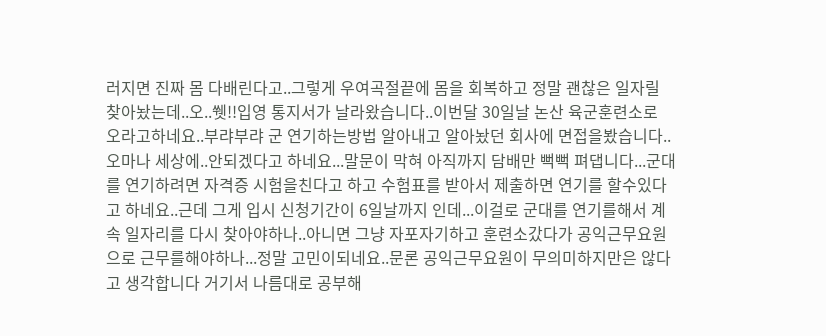러지면 진짜 몸 다배린다고..그렇게 우여곡절끝에 몸을 회복하고 정말 괜찮은 일자릴 찾아놨는데..오..쒯!!입영 통지서가 날라왔습니다..이번달 30일날 논산 육군훈련소로 오라고하네요..부랴부랴 군 연기하는방법 알아내고 알아놨던 회사에 면접을봤습니다..오마나 세상에..안되겠다고 하네요...말문이 막혀 아직까지 담배만 뻑뻑 펴댑니다...군대를 연기하려면 자격증 시험을친다고 하고 수험표를 받아서 제출하면 연기를 할수있다고 하네요..근데 그게 입시 신청기간이 6일날까지 인데...이걸로 군대를 연기를해서 계속 일자리를 다시 찾아야하나..아니면 그냥 자포자기하고 훈련소갔다가 공익근무요원으로 근무를해야하나...정말 고민이되네요..문론 공익근무요원이 무의미하지만은 않다고 생각합니다 거기서 나름대로 공부해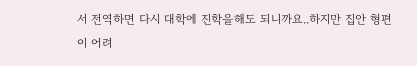서 전역하면 다시 대학에 진학을해도 되니까요..하지만 집안 형편이 어려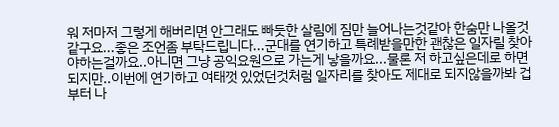워 저마저 그렇게 해버리면 안그래도 빠듯한 살림에 짐만 늘어나는것같아 한숨만 나올것같구요...좋은 조언좀 부탁드립니다...군대를 연기하고 특례받을만한 괜찮은 일자릴 찾아야하는걸까요..아니면 그냥 공익요원으로 가는게 낳을까요...물론 저 하고싶은데로 하면되지만..이번에 연기하고 여태껏 있었던것처럼 일자리를 찾아도 제대로 되지않을까봐 겁부터 나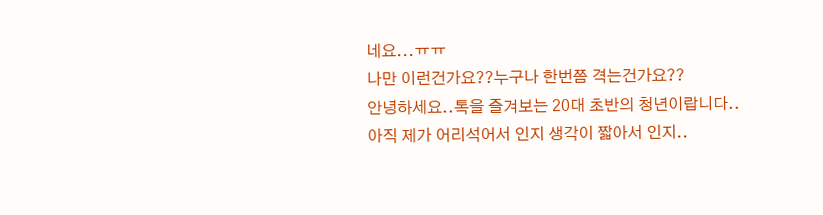네요...ㅠㅠ
나만 이런건가요??누구나 한번쯤 격는건가요??
안녕하세요..톡을 즐겨보는 20대 초반의 청년이랍니다..아직 제가 어리석어서 인지 생각이 짧아서 인지..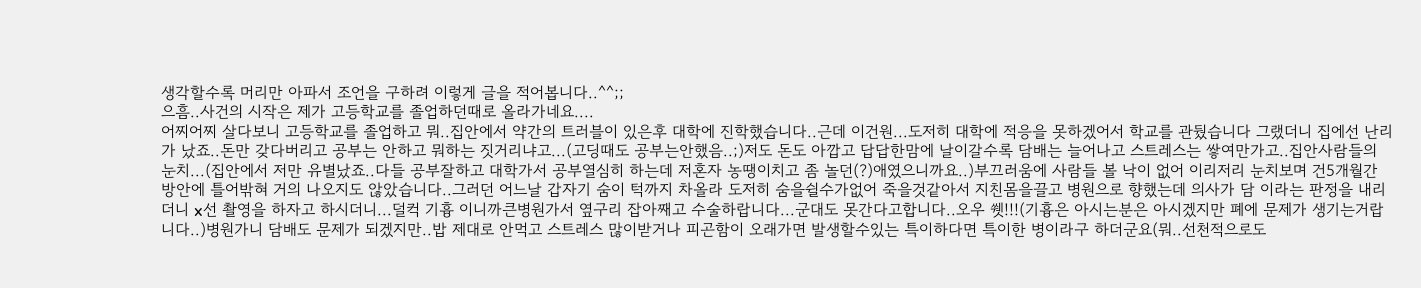생각할수록 머리만 아파서 조언을 구하려 이렇게 글을 적어봅니다..^^;;
으흠..사건의 시작은 제가 고등학교를 졸업하던때로 올라가네요....
어찌어찌 살다보니 고등학교를 졸업하고 뭐..집안에서 약간의 트러블이 있은후 대학에 진학했습니다..근데 이건원...도저히 대학에 적응을 못하겠어서 학교를 관뒀습니다 그랬더니 집에선 난리가 났죠..돈만 갖다버리고 공부는 안하고 뭐하는 짓거리냐고...(고딩때도 공부는안했음..;)저도 돈도 아깝고 답답한맘에 날이갈수록 담배는 늘어나고 스트레스는 쌓여만가고..집안사람들의 눈치...(집안에서 저만 유별났죠..다들 공부잘하고 대학가서 공부열심히 하는데 저혼자 농땡이치고 좀 놀던(?)애였으니까요..)부끄러움에 사람들 볼 낙이 없어 이리저리 눈치보며 건5개월간 방안에 틀어밖혀 거의 나오지도 않았습니다..그러던 어느날 갑자기 숨이 턱까지 차올라 도저히 숨을쉴수가없어 죽을것같아서 지친몸을끌고 병원으로 향했는데 의사가 담 이라는 판정을 내리더니 x선 촬영을 하자고 하시더니...덜컥 기흉 이니까큰병원가서 옆구리 잡아째고 수술하랍니다...군대도 못간다고합니다..오우 쒯!!!(기흉은 아시는분은 아시겠지만 폐에 문제가 생기는거랍니다..)병원가니 담배도 문제가 되겠지만..밥 제대로 안먹고 스트레스 많이받거나 피곤함이 오래가면 발생할수있는 특이하다면 특이한 병이라구 하더군요(뭐..선천적으로도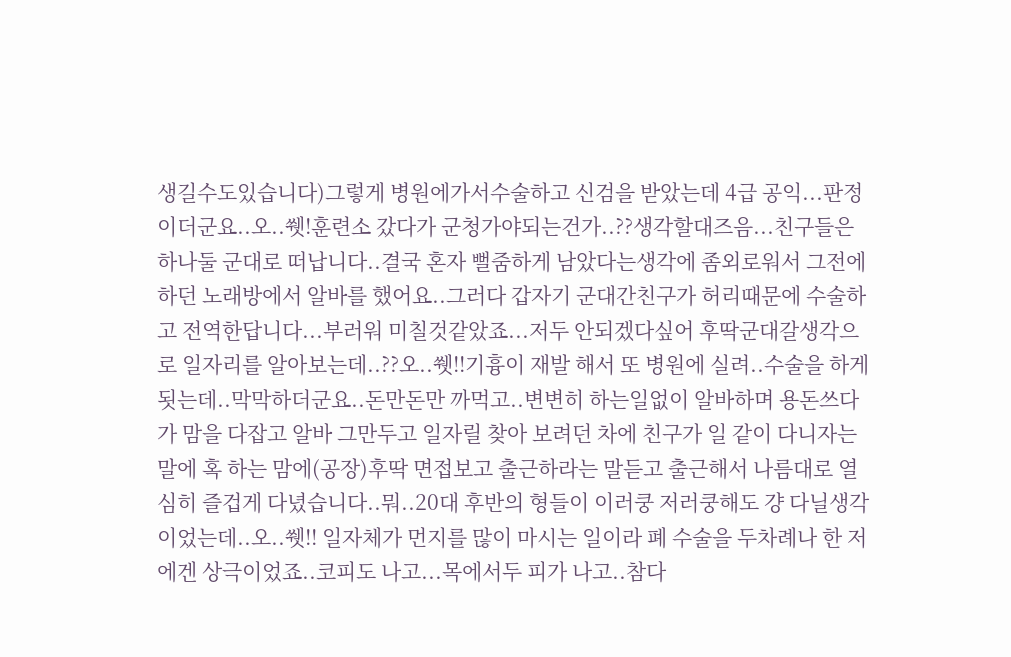생길수도있습니다)그렇게 병원에가서수술하고 신검을 받았는데 4급 공익...판정이더군요..오..쒯!훈련소 갔다가 군청가야되는건가..??생각할대즈음...친구들은 하나둘 군대로 떠납니다..결국 혼자 뻘줌하게 남았다는생각에 좀외로워서 그전에 하던 노래방에서 알바를 했어요..그러다 갑자기 군대간친구가 허리때문에 수술하고 전역한답니다...부러워 미칠것같았죠...저두 안되겠다싶어 후딱군대갈생각으로 일자리를 알아보는데..??오..쒯!!기흉이 재발 해서 또 병원에 실려..수술을 하게됫는데..막막하더군요..돈만돈만 까먹고..변변히 하는일없이 알바하며 용돈쓰다가 맘을 다잡고 알바 그만두고 일자릴 찾아 보려던 차에 친구가 일 같이 다니자는말에 혹 하는 맘에(공장)후딱 면접보고 출근하라는 말듣고 출근해서 나름대로 열심히 즐겁게 다녔습니다..뭐..20대 후반의 형들이 이러쿵 저러쿵해도 걍 다닐생각이었는데..오..쒯!! 일자체가 먼지를 많이 마시는 일이라 폐 수술을 두차례나 한 저에겐 상극이었죠..코피도 나고...목에서두 피가 나고..참다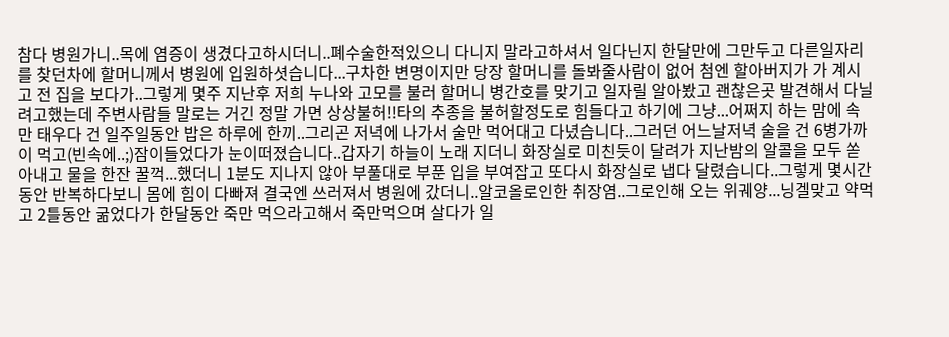참다 병원가니..목에 염증이 생겼다고하시더니..폐수술한적있으니 다니지 말라고하셔서 일다닌지 한달만에 그만두고 다른일자리를 찾던차에 할머니께서 병원에 입원하셧습니다...구차한 변명이지만 당장 할머니를 돌봐줄사람이 없어 첨엔 할아버지가 가 계시고 전 집을 보다가..그렇게 몇주 지난후 저희 누나와 고모를 불러 할머니 병간호를 맞기고 일자릴 알아봤고 괜찮은곳 발견해서 다닐려고했는데 주변사람들 말로는 거긴 정말 가면 상상불허!!타의 추종을 불허할정도로 힘들다고 하기에 그냥...어쩌지 하는 맘에 속만 태우다 건 일주일동안 밥은 하루에 한끼..그리곤 저녁에 나가서 술만 먹어대고 다녔습니다..그러던 어느날저녁 술을 건 6병가까이 먹고(빈속에..;)잠이들었다가 눈이떠졌습니다..갑자기 하늘이 노래 지더니 화장실로 미친듯이 달려가 지난밤의 알콜을 모두 쏟아내고 물을 한잔 꿀꺽...했더니 1분도 지나지 않아 부풀대로 부푼 입을 부여잡고 또다시 화장실로 냅다 달렸습니다..그렇게 몇시간동안 반복하다보니 몸에 힘이 다빠져 결국엔 쓰러져서 병원에 갔더니..알코올로인한 취장염..그로인해 오는 위궤양...닝겔맞고 약먹고 2틀동안 굶었다가 한달동안 죽만 먹으라고해서 죽만먹으며 살다가 일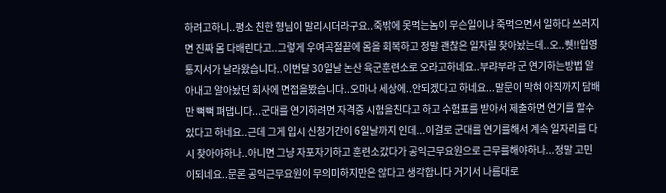하려고하니..평소 친한 형님이 말리시더라구요..죽밖에 못먹는놈이 무슨일이냐 죽먹으면서 일하다 쓰러지면 진짜 몸 다배린다고..그렇게 우여곡절끝에 몸을 회복하고 정말 괜찮은 일자릴 찾아놨는데..오..쒯!!입영 통지서가 날라왔습니다..이번달 30일날 논산 육군훈련소로 오라고하네요..부랴부랴 군 연기하는방법 알아내고 알아놨던 회사에 면접을봤습니다..오마나 세상에..안되겠다고 하네요...말문이 막혀 아직까지 담배만 뻑뻑 펴댑니다...군대를 연기하려면 자격증 시험을친다고 하고 수험표를 받아서 제출하면 연기를 할수있다고 하네요..근데 그게 입시 신청기간이 6일날까지 인데...이걸로 군대를 연기를해서 계속 일자리를 다시 찾아야하나..아니면 그냥 자포자기하고 훈련소갔다가 공익근무요원으로 근무를해야하나...정말 고민이되네요..문론 공익근무요원이 무의미하지만은 않다고 생각합니다 거기서 나름대로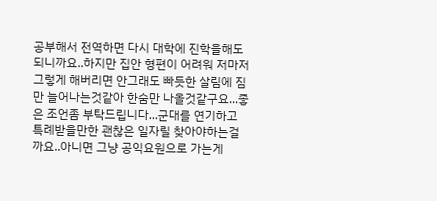공부해서 전역하면 다시 대학에 진학을해도 되니까요..하지만 집안 형편이 어려워 저마저 그렇게 해버리면 안그래도 빠듯한 살림에 짐만 늘어나는것같아 한숨만 나올것같구요...좋은 조언좀 부탁드립니다...군대를 연기하고 특례받을만한 괜찮은 일자릴 찾아야하는걸까요..아니면 그냥 공익요원으로 가는게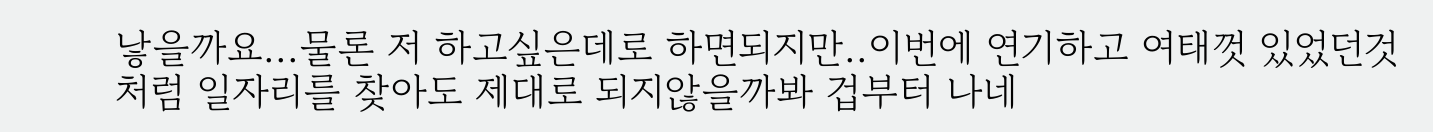낳을까요...물론 저 하고싶은데로 하면되지만..이번에 연기하고 여태껏 있었던것처럼 일자리를 찾아도 제대로 되지않을까봐 겁부터 나네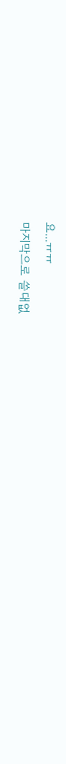요...ㅠㅠ
마지막으로 쓸대없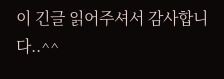이 긴글 읽어주셔서 감사합니다..^^